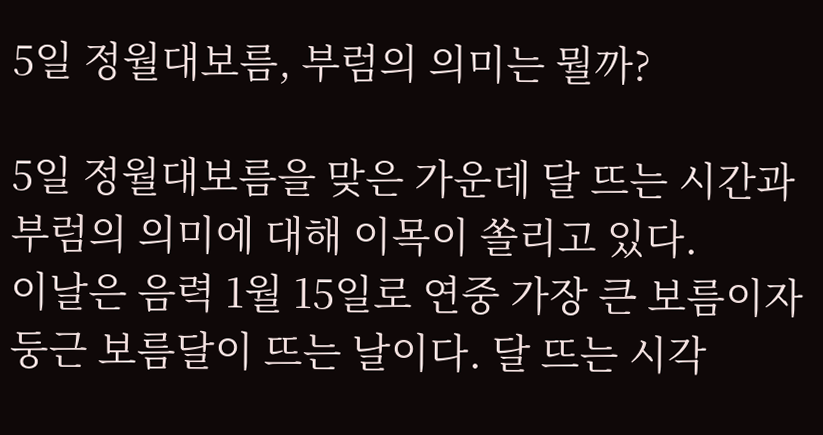5일 정월대보름, 부럼의 의미는 뭘까?

5일 정월대보름을 맞은 가운데 달 뜨는 시간과 부럼의 의미에 대해 이목이 쏠리고 있다.
이날은 음력 1월 15일로 연중 가장 큰 보름이자 둥근 보름달이 뜨는 날이다. 달 뜨는 시각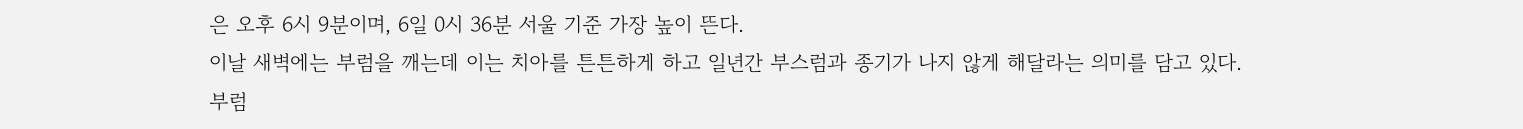은 오후 6시 9분이며, 6일 0시 36분 서울 기준 가장 높이 뜬다.
이날 새벽에는 부럼을 깨는데 이는 치아를 튼튼하게 하고 일년간 부스럼과 종기가 나지 않게 해달라는 의미를 담고 있다.
부럼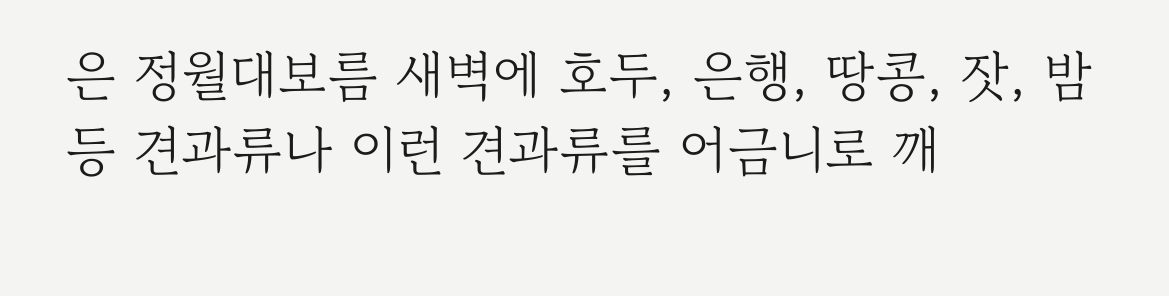은 정월대보름 새벽에 호두, 은행, 땅콩, 잣, 밤 등 견과류나 이런 견과류를 어금니로 깨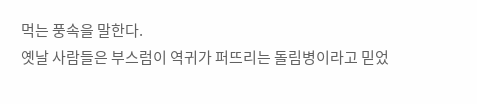먹는 풍속을 말한다.
옛날 사람들은 부스럼이 역귀가 퍼뜨리는 돌림병이라고 믿었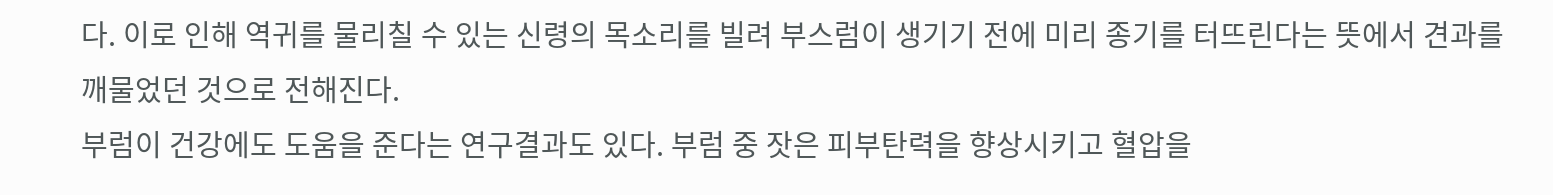다. 이로 인해 역귀를 물리칠 수 있는 신령의 목소리를 빌려 부스럼이 생기기 전에 미리 종기를 터뜨린다는 뜻에서 견과를 깨물었던 것으로 전해진다.
부럼이 건강에도 도움을 준다는 연구결과도 있다. 부럼 중 잣은 피부탄력을 향상시키고 혈압을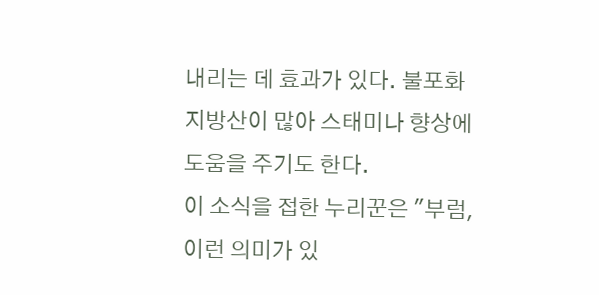내리는 데 효과가 있다. 불포화 지방산이 많아 스태미나 향상에 도움을 주기도 한다.
이 소식을 접한 누리꾼은 "부럼, 이런 의미가 있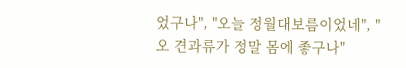었구나", "오늘 정월대보름이었네", "오 견과류가 정말 몸에 좋구나"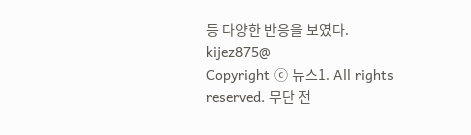등 다양한 반응을 보였다.
kijez875@
Copyright ⓒ 뉴스1. All rights reserved. 무단 전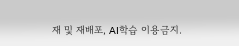재 및 재배포, AI학습 이용금지.